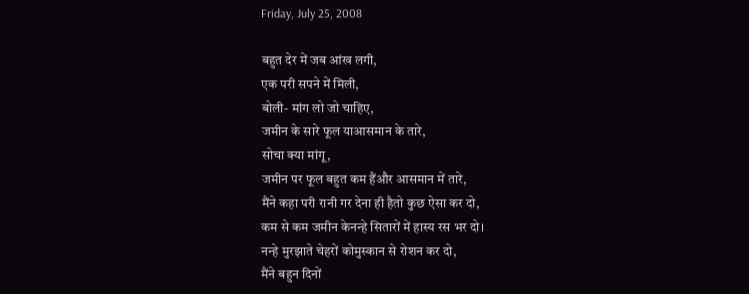Friday, July 25, 2008

बहुत देर में जब आंख लगी,
एक परी सपने में मिली,
बोली- मांग लो जो चाहिए,
जमीन के सारे फूल याआसमान के तारे,
सोचा क्या मांगू,
जमीन पर फूल बहुत कम हैंऔर आसमान में तारे,
मैंने कहा परी रानी गर देना ही हैतो कुछ ऐसा कर दो,
कम से कम जमीन केनन्हे सितारों में हास्य रस भर दो।
नन्हे मुरझाते चेहरों कोमुस्कान से रोशन कर दो,
मैंने बहुन दिनों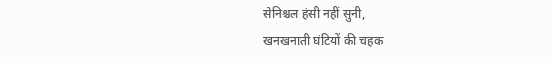सेनिश्चल हंसी नहीं सुनी,
खनखनाती घंटियों की चहक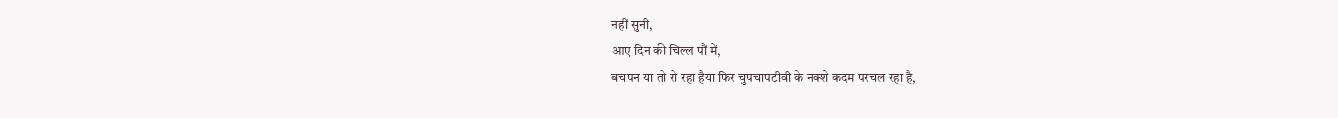नहीं सुनी,
आए दिन की चिल्ल पौं में,
बचपन या तो रो रहा हैया फिर चुपचापटीवी के नक्शे कदम परचल रहा है,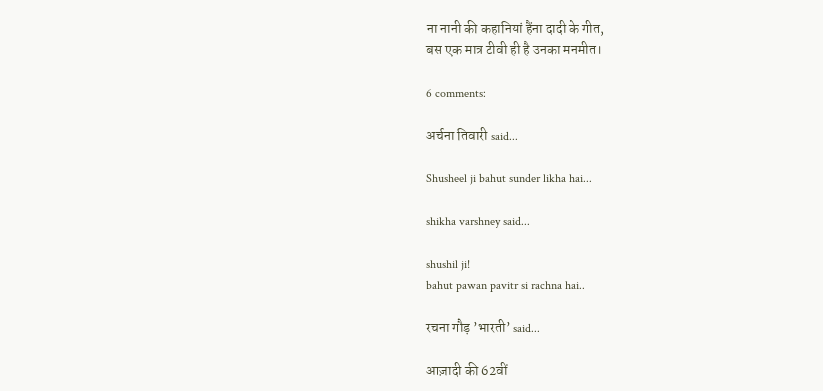ना नानी की कहानियां हैंना दादी के गीत,
बस एक मात्र टीवी ही है उनका मनमीत।

6 comments:

अर्चना तिवारी said...

Shusheel ji bahut sunder likha hai...

shikha varshney said...

shushil ji!
bahut pawan pavitr si rachna hai..

रचना गौड़ ’भारती’ said...

आज़ादी की 62वीं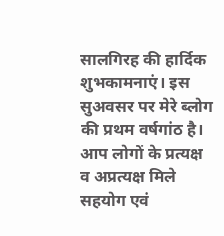सालगिरह की हार्दिक शुभकामनाएं। इस सुअवसर पर मेरे ब्लोग की प्रथम वर्षगांठ है। आप लोगों के प्रत्यक्ष व अप्रत्यक्ष मिले सहयोग एवं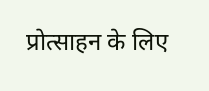प्रोत्साहन के लिए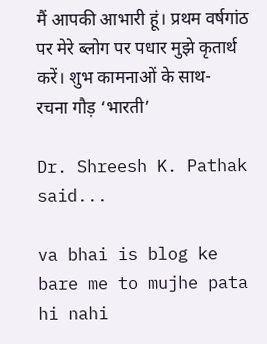मैं आपकी आभारी हूं। प्रथम वर्षगांठ पर मेरे ब्लोग पर पधार मुझे कृतार्थ करें। शुभ कामनाओं के साथ-
रचना गौड़ ‘भारती’

Dr. Shreesh K. Pathak said...

va bhai is blog ke bare me to mujhe pata hi nahi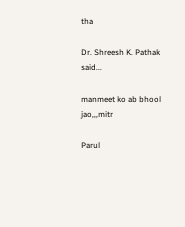tha

Dr. Shreesh K. Pathak said...

manmeet ko ab bhool jao,,,mitr

Parul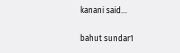kanani said...

bahut sundar1